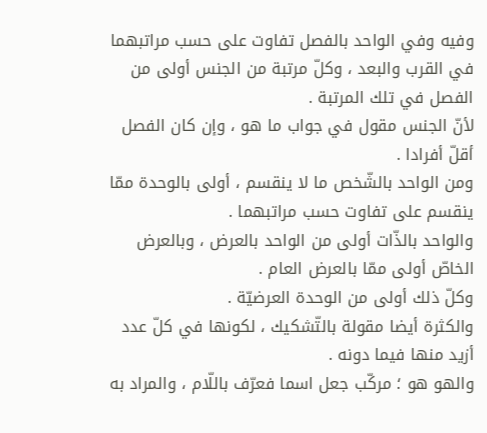وفيه وفي الواحد بالفصل تفاوت على حسب مراتبهما في القرب والبعد ، وكلّ مرتبة من الجنس أولى من الفصل في تلك المرتبة .
لأنّ الجنس مقول في جواب ما هو ، وإن كان الفصل أقلّ أفرادا .
ومن الواحد بالشّخص ما لا ينقسم ، أولى بالوحدة ممّا ينقسم على تفاوت حسب مراتبهما .
والواحد بالذّات أولى من الواحد بالعرض ، وبالعرض الخاصّ أولى ممّا بالعرض العام .
وكلّ ذلك أولى من الوحدة العرضيّة .
والكثرة أيضا مقولة بالتّشكيك ، لكونها في كلّ عدد أزيد منها فيما دونه .
والهو هو ؛ مركّب جعل اسما فعرّف باللّام ، والمراد به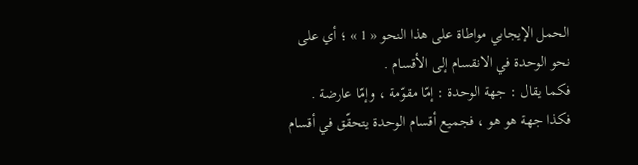الحمل الإيجابي مواطاة على هذا النحو « 1 » ؛ أي على نحو الوحدة في الانقسام إلى الأقسام .
فكما يقال : جهة الوحدة : إمّا مقوّمة ، وإمّا عارضة .
فكذا جهة هو هو ، فجميع أقسام الوحدة يتحقّق في أقسام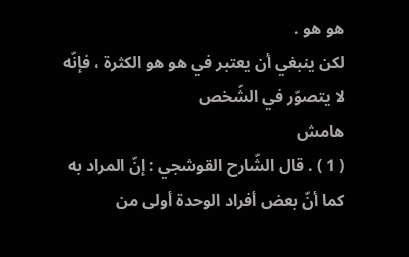هو هو .
لكن ينبغي أن يعتبر في هو هو الكثرة ، فإنّه لا يتصوّر في الشّخص
هامش
( 1 ) . قال الشّارح القوشجي : إنّ المراد به كما أنّ بعض أفراد الوحدة أولى من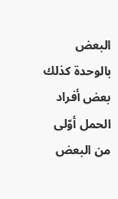البعض بالوحدة كذلك بعض أفراد الحمل أوّلى من البعض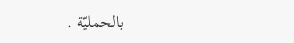بالحمليّة .